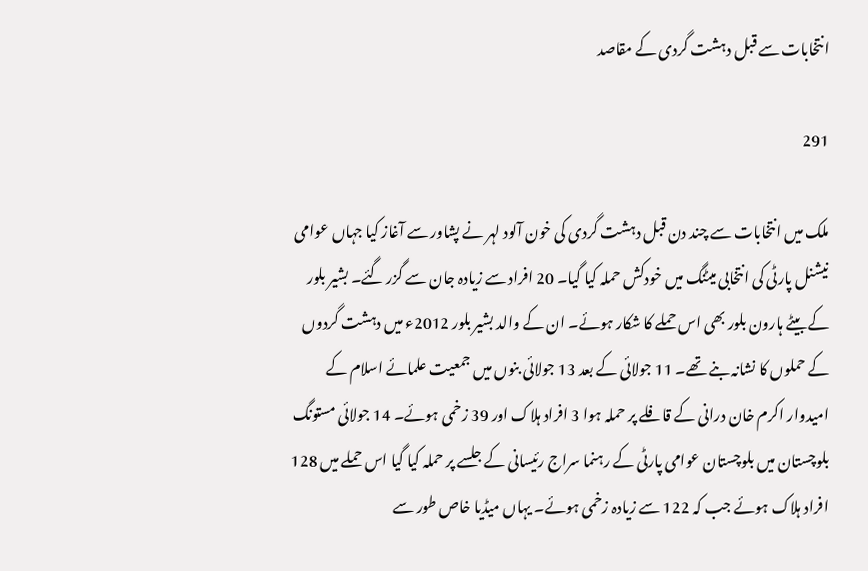انتخابات سے قبل دہشت گردی کے مقاصد

291

ملک میں انتخابات سے چند دن قبل دہشت گردی کی خون آلود لہر نے پشاور سے آغاز کیا جہاں عوامی نیشنل پارٹی کی انتخابی میٹنگ میں خودکش حملہ کیا گیا۔ 20 افراد سے زیادہ جان سے گزر گئے۔ بشیر بلور کے بیٹے ہارون بلور بھی اس حملے کا شکار ہوئے۔ ان کے والد بشیر بلور 2012ء میں دہشت گردوں کے حملوں کا نشانہ بنے تھے۔ 11 جولائی کے بعد 13 جولائی بنوں میں جمعیت علمائے اسلام کے امیدوار اکرم خان درانی کے قافلے پر حملہ ہوا 3 افراد ہلاک اور 39 زخمی ہوئے۔ 14 جولائی مستونگ بلوچستان میں بلوچستان عوامی پارٹی کے رہنما سراج رئیسانی کے جلسے پر حملہ کیا گیا اس حملے میں 128 افراد ہلاک ہوئے جب کہ 122 سے زیادہ زخمی ہوئے۔ یہاں میڈیا خاص طور سے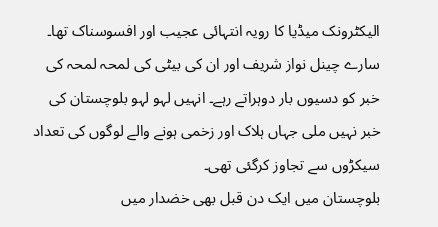الیکٹرونک میڈیا کا رویہ انتہائی عجیب اور افسوسناک تھا۔ سارے چینل نواز شریف اور ان کی بیٹی کی لمحہ لمحہ کی خبر کو دسیوں بار دوہراتے رہے۔ انہیں لہو لہو بلوچستان کی خبر نہیں ملی جہاں ہلاک اور زخمی ہونے والے لوگوں کی تعداد سیکڑوں سے تجاوز کرگئی تھی۔
بلوچستان میں ایک دن قبل بھی خضدار میں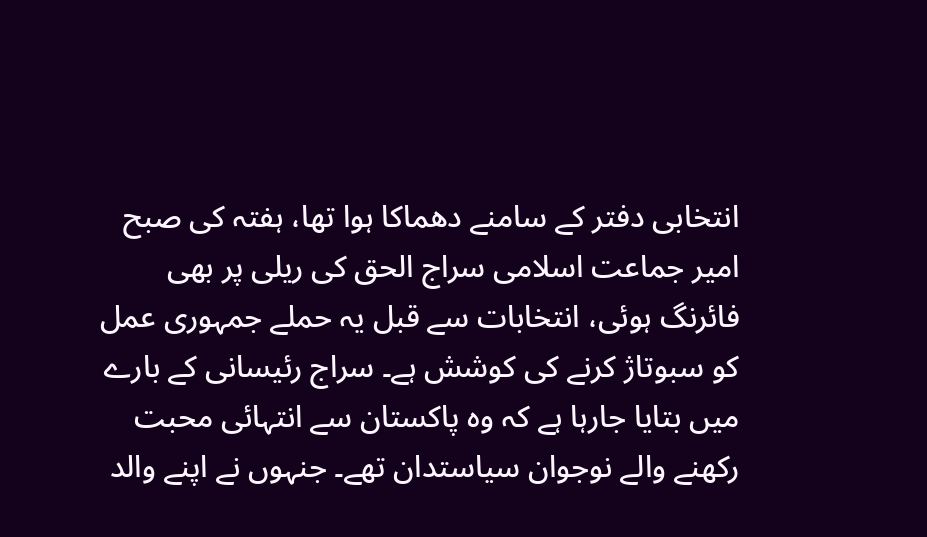انتخابی دفتر کے سامنے دھماکا ہوا تھا، ہفتہ کی صبح امیر جماعت اسلامی سراج الحق کی ریلی پر بھی فائرنگ ہوئی، انتخابات سے قبل یہ حملے جمہوری عمل کو سبوتاژ کرنے کی کوشش ہے۔ سراج رئیسانی کے بارے میں بتایا جارہا ہے کہ وہ پاکستان سے انتہائی محبت رکھنے والے نوجوان سیاستدان تھے۔ جنہوں نے اپنے والد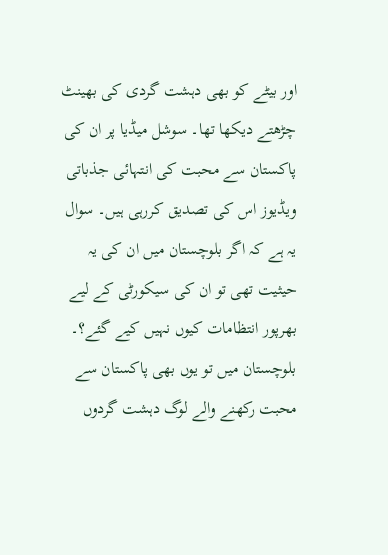اور بیٹے کو بھی دہشت گردی کی بھینٹ چڑھتے دیکھا تھا۔ سوشل میڈیا پر ان کی پاکستان سے محبت کی انتہائی جذباتی ویڈیوز اس کی تصدیق کررہی ہیں۔ سوال یہ ہے کہ اگر بلوچستان میں ان کی یہ حیثیت تھی تو ان کی سیکورٹی کے لیے بھرپور انتظامات کیوں نہیں کیے گئے؟۔ بلوچستان میں تو یوں بھی پاکستان سے محبت رکھنے والے لوگ دہشت گردوں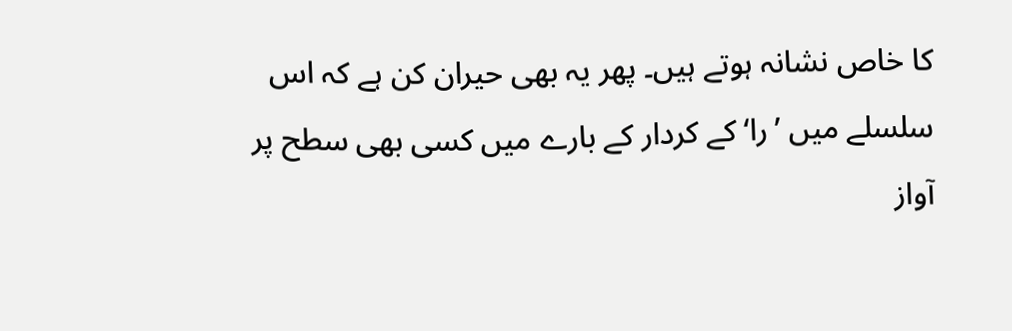کا خاص نشانہ ہوتے ہیں۔ پھر یہ بھی حیران کن ہے کہ اس سلسلے میں ’را‘ کے کردار کے بارے میں کسی بھی سطح پر آواز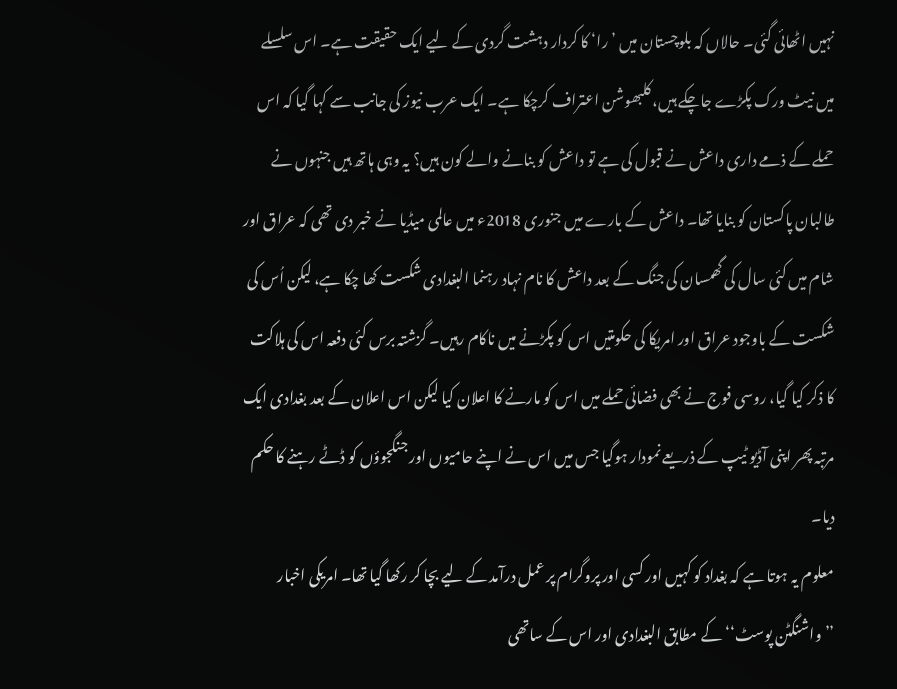نہیں اٹھائی گئی۔ حالاں کہ بلوچستان میں ’را‘ کا کردار دہشت گردی کے لیے ایک حقیقت ہے۔ اس سلسلے میں نیٹ ورک پکڑے جاچکے ہیں، کلبھوشن اعتراف کرچکا ہے۔ ایک عرب نیوز کی جانب سے کہا گیا کہ اس حملے کے ذمے داری داعش نے قبول کی ہے تو داعش کو بنانے والے کون ہیں؟ یہ وہی ہاتھ ہیں جنہوں نے طالبان پاکستان کو بنایا تھا۔ داعش کے بارے میں جنوری 2018ء میں عالمی میڈیا نے خبر دی تھی کہ عراق اور شام میں کئی سال کی گھمسان کی جنگ کے بعد داعش کا نام نہاد رہنما البغدادی شکست کھا چکا ہے، لیکن اُس کی شکست کے باوجود عراق اور امریکا کی حکومتیں اس کو پکڑنے میں ناکام رہیں۔ گزشتہ برس کئی دفعہ اس کی ہلاکت کا ذکر کیا گیا، روسی فوج نے بھی فضائی حملے میں اس کو مارنے کا اعلان کیا لیکن اس اعلان کے بعد بغدادی ایک مرتبہ پھر اپنی آڈیو ٹیپ کے ذریعے نمودار ہوگیا جس میں اس نے اپنے حامیوں اور جنگجوؤں کو ڈٹے رہنے کا حکم دیا۔
معلوم یہ ہوتا ہے کہ بغداد کو کہیں اور کسی اور پروگرام پر عمل درآمد کے لیے بچا کر رکھا گیا تھا۔ امریکی اخبار ’’واشنگٹن پوسٹ‘‘ کے مطابق البغدادی اور اس کے ساتھی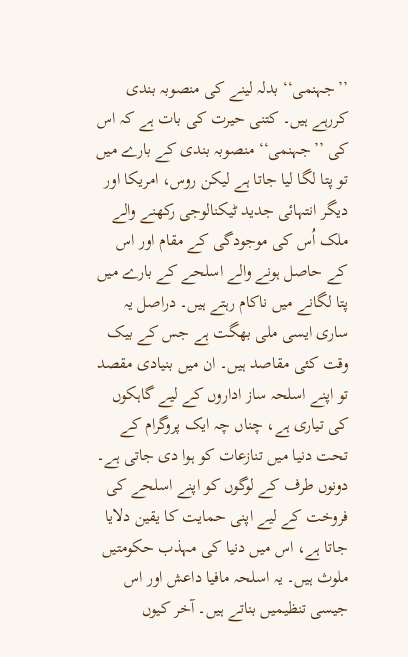’’جہنمی‘‘ بدلہ لینے کی منصوبہ بندی کررہے ہیں۔ کتنی حیرت کی بات ہے کہ اس کی ’’جہنمی‘‘ منصوبہ بندی کے بارے میں تو پتا لگا لیا جاتا ہے لیکن روس، امریکا اور دیگر انتہائی جدید ٹیکنالوجی رکھنے والے ملک اُس کی موجودگی کے مقام اور اس کے حاصل ہونے والے اسلحے کے بارے میں پتا لگانے میں ناکام رہتے ہیں۔ دراصل یہ ساری ایسی ملی بھگت ہے جس کے بیک وقت کئی مقاصد ہیں۔ ان میں بنیادی مقصد تو اپنے اسلحہ ساز اداروں کے لیے گاہکوں کی تیاری ہے، چناں چہ ایک پروگرام کے تحت دنیا میں تنازعات کو ہوا دی جاتی ہے۔ دونوں طرف کے لوگوں کو اپنے اسلحے کی فروخت کے لیے اپنی حمایت کا یقین دلایا جاتا ہے، اس میں دنیا کی مہذب حکومتیں ملوث ہیں۔ یہ اسلحہ مافیا داعش اور اس جیسی تنظیمیں بناتے ہیں۔ آخر کیوں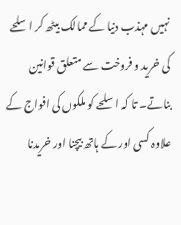نہیں مہذب دنیا کے ممالک بیٹھ کر اسلحے کی خرید و فروخت سے متعلق قوانین بناتے۔ تا کہ اسلحے کو ملکوں کی افواج کے علاوہ کسی اور کے ہاتھ بیچنا اور خریدنا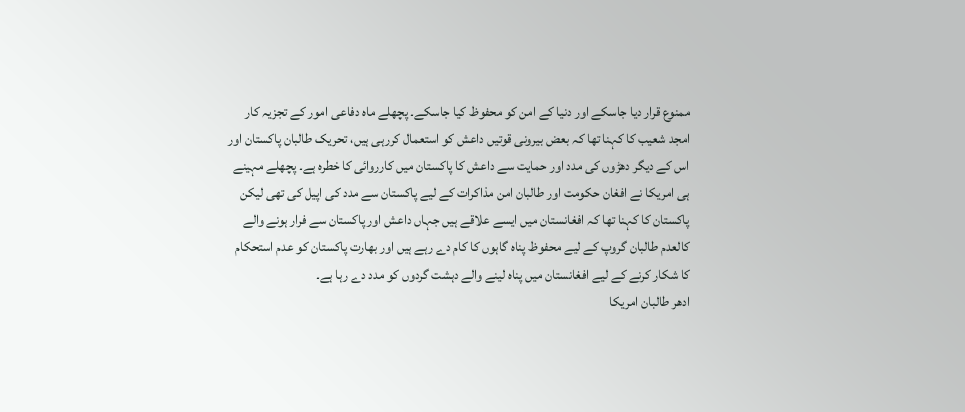ممنوع قرار دیا جاسکے اور دنیا کے امن کو محفوظ کیا جاسکے۔ پچھلے ماہ دفاعی امور کے تجزیہ کار امجد شعیب کا کہنا تھا کہ بعض بیرونی قوتیں داعش کو استعمال کررہی ہیں، تحریک طالبان پاکستان اور اس کے دیگر دھڑوں کی مدد اور حمایت سے داعش کا پاکستان میں کارروائی کا خطرہ ہے۔ پچھلے مہینے ہی امریکا نے افغان حکومت اور طالبان امن مذاکرات کے لیے پاکستان سے مدد کی اپیل کی تھی لیکن پاکستان کا کہنا تھا کہ افغانستان میں ایسے علاقے ہیں جہاں داعش اور پاکستان سے فرار ہونے والے کالعدم طالبان گروپ کے لیے محفوظ پناہ گاہوں کا کام دے رہے ہیں اور بھارت پاکستان کو عدم استحکام کا شکار کرنے کے لیے افغانستان میں پناہ لینے والے دہشت گردوں کو مدد دے رہا ہے۔
ادھر طالبان امریکا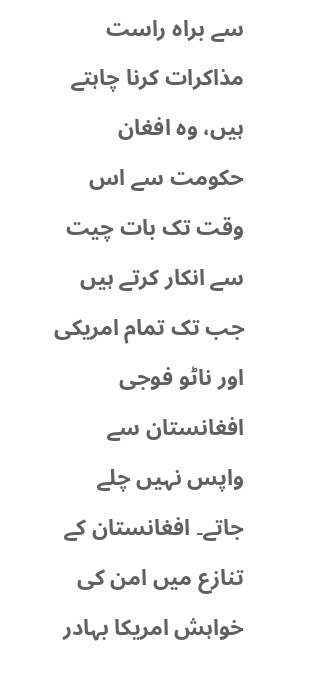سے براہ راست مذاکرات کرنا چاہتے ہیں، وہ افغان حکومت سے اس وقت تک بات چیت سے انکار کرتے ہیں جب تک تمام امریکی اور ناٹو فوجی افغانستان سے واپس نہیں چلے جاتے۔ افغانستان کے تنازع میں امن کی خواہش امریکا بہادر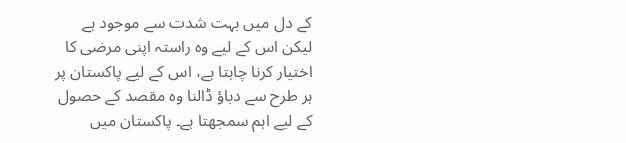کے دل میں بہت شدت سے موجود ہے لیکن اس کے لیے وہ راستہ اپنی مرضی کا اختیار کرنا چاہتا ہے، اس کے لیے پاکستان پر ہر طرح سے دباؤ ڈالنا وہ مقصد کے حصول کے لیے اہم سمجھتا ہے۔ پاکستان میں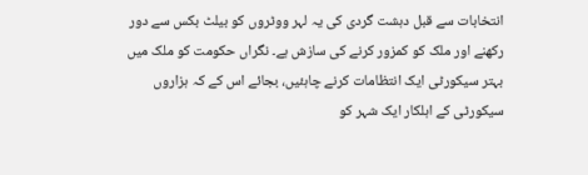انتخابات سے قبل دہشت گردی کی یہ لہر ووٹروں کو بیلٹ بکس سے دور رکھنے اور ملک کو کمزور کرنے کی سازش ہے۔ نگراں حکومت کو ملک میں بہتر سیکورٹی ایک انتظامات کرنے چاہئیں، بجائے اس کے کہ ہزاروں سیکورٹی کے اہلکار ایک شہر کو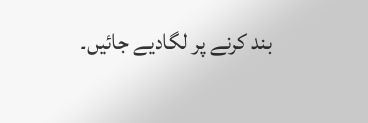بند کرنے پر لگادیے جائیں۔